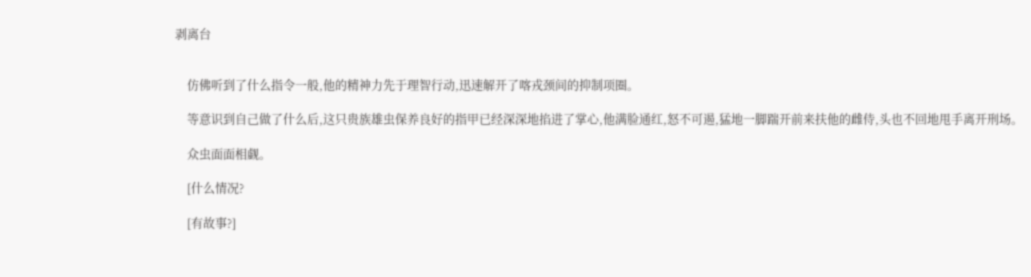剥离台


    仿佛听到了什么指令一般,他的精神力先于理智行动,迅速解开了喀戎颈间的抑制项圈。

    等意识到自己做了什么后,这只贵族雄虫保养良好的指甲已经深深地掐进了掌心,他满脸通红,怒不可遏,猛地一脚踹开前来扶他的雌侍,头也不回地甩手离开刑场。

    众虫面面相觑。

    [什么情况?

    [有故事?]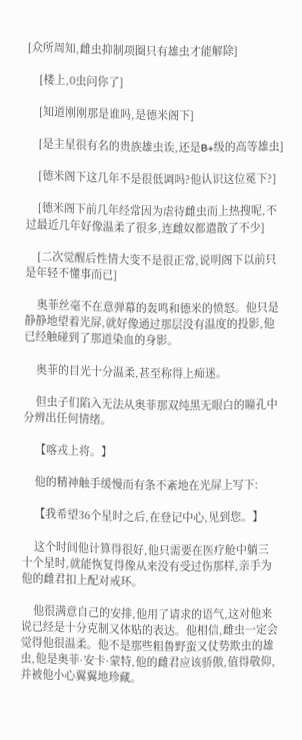[众所周知,雌虫抑制项圈只有雄虫才能解除]

    [楼上,0虫问你了]

    [知道刚刚那是谁吗,是德米阁下]

    [是主星很有名的贵族雄虫诶,还是B+级的高等雄虫]

    [德米阁下这几年不是很低调吗?他认识这位冕下?]

    [德米阁下前几年经常因为虐待雌虫而上热搜呢,不过最近几年好像温柔了很多,连雌奴都遣散了不少]

    [二次觉醒后性情大变不是很正常,说明阁下以前只是年轻不懂事而已]

    奥菲丝毫不在意弹幕的轰鸣和德米的愤怒。他只是静静地望着光屏,就好像通过那层没有温度的投影,他已经触碰到了那道染血的身影。

    奥菲的目光十分温柔,甚至称得上痴迷。

    但虫子们陷入无法从奥菲那双纯黑无眼白的瞳孔中分辨出任何情绪。

    【喀戎上将。】

    他的精神触手缓慢而有条不紊地在光屏上写下:

    【我希望36个星时之后,在登记中心,见到您。】

    这个时间他计算得很好,他只需要在医疗舱中躺三十个星时,就能恢复得像从来没有受过伤那样,亲手为他的雌君扣上配对戒环。

    他很满意自己的安排,他用了请求的语气,这对他来说已经是十分克制又体贴的表达。他相信,雌虫一定会觉得他很温柔。他不是那些粗鲁野蛮又仗势欺虫的雄虫,他是奥菲·安卡·蒙特,他的雌君应该骄傲,值得敬仰,并被他小心翼翼地珍藏。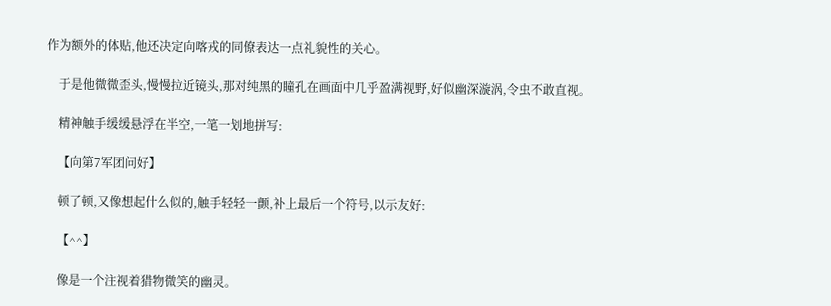作为额外的体贴,他还决定向喀戎的同僚表达一点礼貌性的关心。

    于是他微微歪头,慢慢拉近镜头,那对纯黑的瞳孔在画面中几乎盈满视野,好似幽深漩涡,令虫不敢直视。

    精神触手缓缓悬浮在半空,一笔一划地拼写:

    【向第7军团问好】

    顿了顿,又像想起什么似的,触手轻轻一颤,补上最后一个符号,以示友好:

    【^^】

    像是一个注视着猎物微笑的幽灵。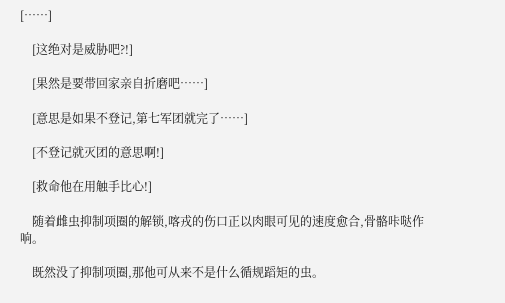[……]

    [这绝对是威胁吧?!]

    [果然是要带回家亲自折磨吧……]

    [意思是如果不登记,第七军团就完了……]

    [不登记就灭团的意思啊!]

    [救命他在用触手比心!]

    随着雌虫抑制项圈的解锁,喀戎的伤口正以肉眼可见的速度愈合,骨骼咔哒作响。

    既然没了抑制项圈,那他可从来不是什么循规蹈矩的虫。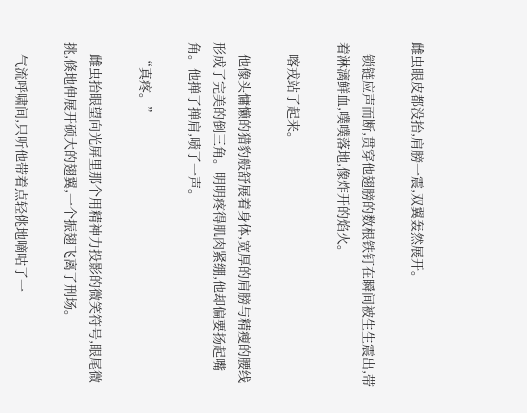雌虫眼皮都没抬,肩膀一震,双翼轰然展开。

    锁链应声而断,贯穿他翅膀的数根铁钉在瞬间被生生震出,带着淋漓鲜血,噗噗落地,像炸开的焰火。

    喀戎站了起来。

    他像头慵懒的猎豹般舒展着身体,宽厚的肩膀与精瘦的腰线形成了完美的倒三角。明明疼得肌肉紧绷,他却偏要扬起嘴角。他掸了掸肩,啧了一声。

    “真疼。”

    雌虫抬眼望向光屏里那个用精神力投影的微笑符号,眼尾微挑,倏地伸展开硕大的翅翼,一个振翅飞离了刑场。

    气流呼啸间,只听他带着点轻佻地嘀咕了一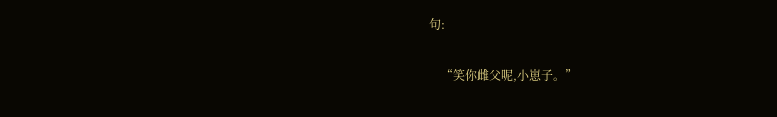句:

    “笑你雌父呢,小崽子。”